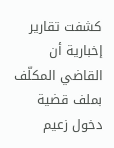كشفت تقارير إخبارية أن القاضي المكلّف بملف قضية دخول زعيم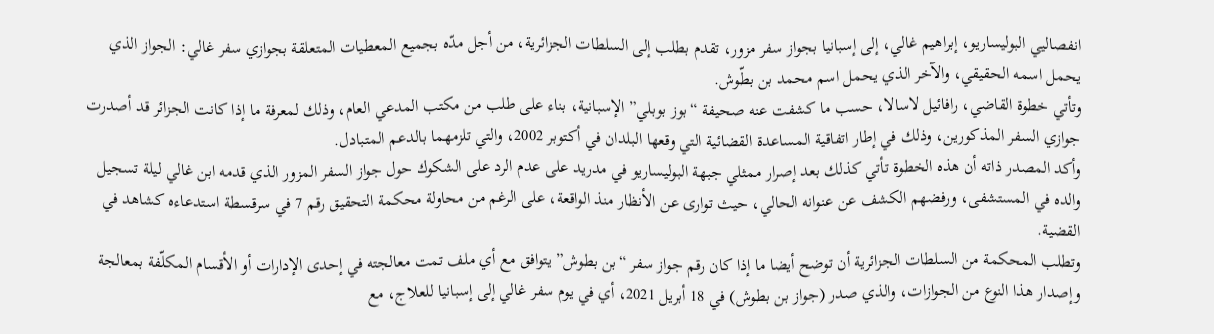انفصاليي البوليساريو، إبراهيم غالي، إلى إسبانيا بجواز سفر مزور، تقدم بطلب إلى السلطات الجزائرية، من أجل مدّه بجميع المعطيات المتعلقة بجوازي سفر غالي: الجواز الذي يحمل اسمه الحقيقي، والآخر الذي يحمل اسم محمد بن بطّوش.
وتأتي خطوة القاضي، رافائيل لاسالا، حسب ما كشفت عنه صحيفة “بوز بوبلي” الإسبانية، بناء على طلب من مكتب المدعي العام، وذلك لمعرفة ما إذا كانت الجزائر قد أصدرت جوازي السفر المذكورين، وذلك في إطار اتفاقية المساعدة القضائية التي وقعها البلدان في أكتوبر 2002، والتي تلزمهما بالدعم المتبادل.
وأكد المصدر ذاته أن هذه الخطوة تأتي كذلك بعد إصرار ممثلي جبهة البوليساريو في مدريد على عدم الرد على الشكوك حول جواز السفر المزور الذي قدمه ابن غالي ليلة تسجيل والده في المستشفى، ورفضهم الكشف عن عنوانه الحالي، حيث توارى عن الأنظار منذ الواقعة، على الرغم من محاولة محكمة التحقيق رقم 7 في سرقسطة استدعاءه كشاهد في القضية.
وتطلب المحكمة من السلطات الجزائرية أن توضح أيضا ما إذا كان رقم جواز سفر “بن بطوش” يتوافق مع أي ملف تمت معالجته في إحدى الإدارات أو الأقسام المكلّفة بمعالجة وإصدار هذا النوع من الجوازات، والذي صدر (جواز بن بطوش) في 18 أبريل 2021، أي في يوم سفر غالي إلى إسبانيا للعلاج، مع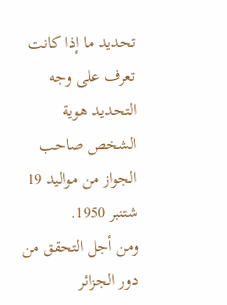تحديد ما إذا كانت تعرف على وجه التحديد هوية الشخص صاحب الجواز من مواليد 19 شتنبر 1950.
ومن أجل التحقق من دور الجزائر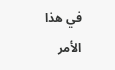في هذا الأمر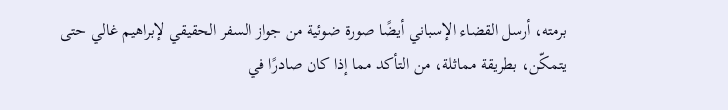برمته، أرسل القضاء الإسباني أيضًا صورة ضوئية من جواز السفر الحقيقي لإبراهيم غالي حتى يتمكّن، بطريقة مماثلة، من التأكد مما إذا كان صادرًا في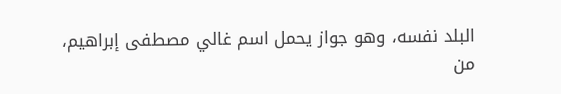البلد نفسه، وهو جواز يحمل اسم غالي مصطفى إبراهيم، من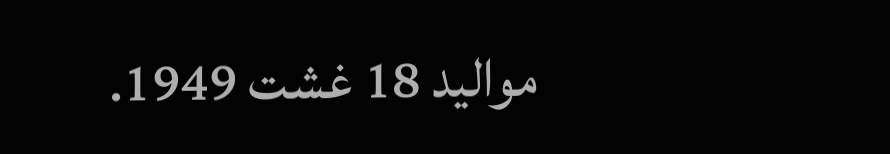مواليد 18 غشت 1949.